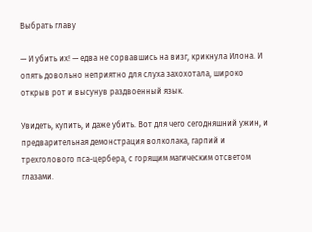Выбрать главу

— И убить их! — едва не сорвавшись на визг, крикнула Илона. И опять довольно неприятно для слуха захохотала, широко открыв рот и высунув раздвоенный язык.

Увидеть, купить, и даже убить. Вот для чего сегодняшний ужин, и предварительная демонстрация волколака, гарпий и трехголового пса-цербера, с горящим магическим отсветом глазами.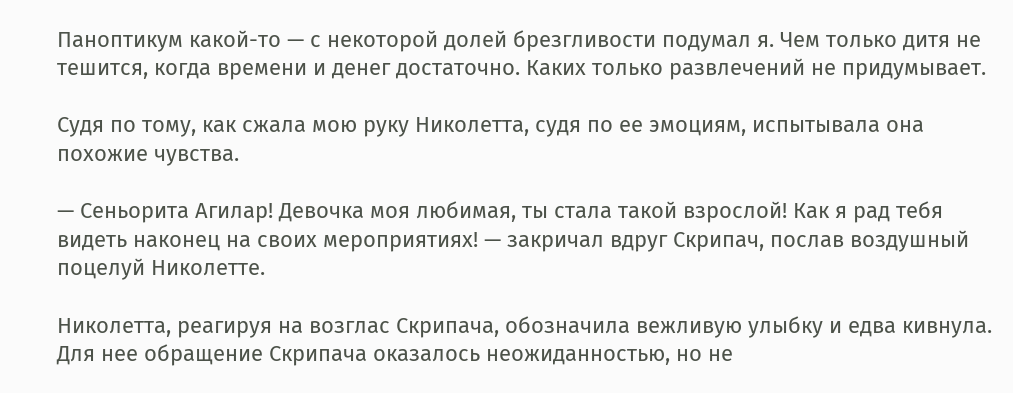Паноптикум какой-то — с некоторой долей брезгливости подумал я. Чем только дитя не тешится, когда времени и денег достаточно. Каких только развлечений не придумывает.

Судя по тому, как сжала мою руку Николетта, судя по ее эмоциям, испытывала она похожие чувства.

— Сеньорита Агилар! Девочка моя любимая, ты стала такой взрослой! Как я рад тебя видеть наконец на своих мероприятиях! — закричал вдруг Скрипач, послав воздушный поцелуй Николетте.

Николетта, реагируя на возглас Скрипача, обозначила вежливую улыбку и едва кивнула. Для нее обращение Скрипача оказалось неожиданностью, но не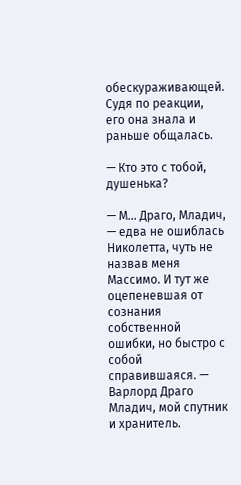обескураживающей. Судя по реакции, его она знала и раньше общалась.

— Кто это с тобой, душенька?

— М… Драго, Младич, — едва не ошиблась Николетта, чуть не назвав меня Массимо. И тут же оцепеневшая от сознания собственной ошибки, но быстро с собой справившаяся. — Варлорд Драго Младич, мой спутник и хранитель.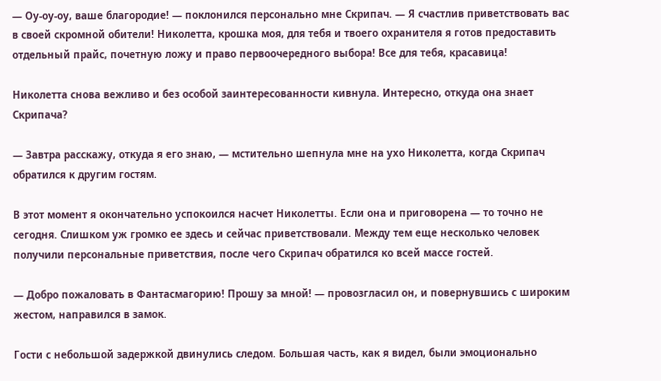— Оу-оу-оу, ваше благородие! — поклонился персонально мне Скрипач. — Я счастлив приветствовать вас в своей скромной обители! Николетта, крошка моя, для тебя и твоего охранителя я готов предоставить отдельный прайс, почетную ложу и право первоочередного выбора! Все для тебя, красавица!

Николетта снова вежливо и без особой заинтересованности кивнула. Интересно, откуда она знает Скрипача?

— Завтра расскажу, откуда я его знаю, — мстительно шепнула мне на ухо Николетта, когда Скрипач обратился к другим гостям.

В этот момент я окончательно успокоился насчет Николетты. Если она и приговорена — то точно не сегодня. Слишком уж громко ее здесь и сейчас приветствовали. Между тем еще несколько человек получили персональные приветствия, после чего Скрипач обратился ко всей массе гостей.

— Добро пожаловать в Фантасмагорию! Прошу за мной! — провозгласил он, и повернувшись с широким жестом, направился в замок.

Гости с небольшой задержкой двинулись следом. Большая часть, как я видел, были эмоционально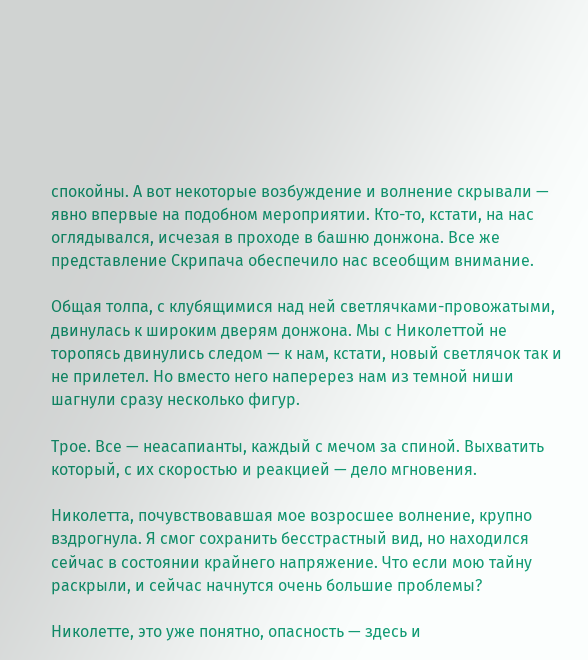спокойны. А вот некоторые возбуждение и волнение скрывали — явно впервые на подобном мероприятии. Кто-то, кстати, на нас оглядывался, исчезая в проходе в башню донжона. Все же представление Скрипача обеспечило нас всеобщим внимание.

Общая толпа, с клубящимися над ней светлячками-провожатыми, двинулась к широким дверям донжона. Мы с Николеттой не торопясь двинулись следом — к нам, кстати, новый светлячок так и не прилетел. Но вместо него наперерез нам из темной ниши шагнули сразу несколько фигур.

Трое. Все — неасапианты, каждый с мечом за спиной. Выхватить который, с их скоростью и реакцией — дело мгновения.

Николетта, почувствовавшая мое возросшее волнение, крупно вздрогнула. Я смог сохранить бесстрастный вид, но находился сейчас в состоянии крайнего напряжение. Что если мою тайну раскрыли, и сейчас начнутся очень большие проблемы?

Николетте, это уже понятно, опасность — здесь и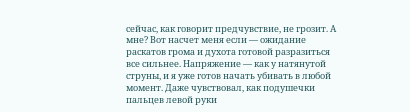сейчас, как говорит предчувствие, не грозит. А мне? Вот насчет меня если — ожидание раскатов грома и духота готовой разразиться все сильнее. Напряжение — как у натянутой струны, и я уже готов начать убивать в любой момент. Даже чувствовал, как подушечки пальцев левой руки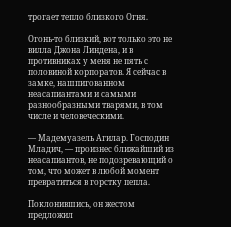трогает тепло близкого Огня.

Огонь-то близкий, вот только это не вилла Джона Линдена, и в противниках у меня не пять с половиной корпоратов. Я сейчас в замке, нашпигованном неасапиантами и самыми разнообразными тварями, в том числе и человеческими.

— Мадемуазель Агилар. Господин Младич, — произнес ближайший из неасапиантов, не подозревающий о том, что может в любой момент превратиться в горстку пепла.

Поклонившись, он жестом предложил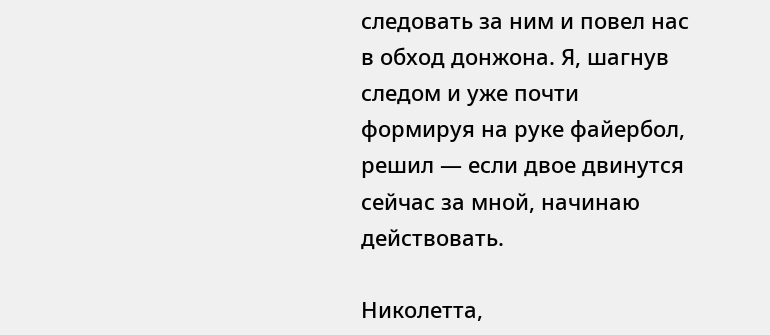следовать за ним и повел нас в обход донжона. Я, шагнув следом и уже почти формируя на руке файербол, решил — если двое двинутся сейчас за мной, начинаю действовать.

Николетта,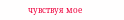чувствуя мое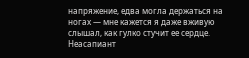напряжение, едва могла держаться на ногах — мне кажется я даже вживую слышал, как гулко стучит ее сердце. Неасапиант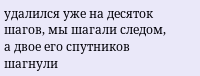удалился уже на десяток шагов, мы шагали следом, а двое его спутников шагнули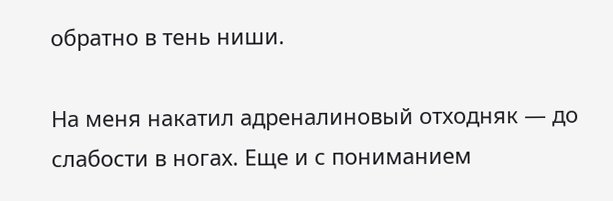обратно в тень ниши.

На меня накатил адреналиновый отходняк — до слабости в ногах. Еще и с пониманием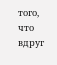того, что вдруг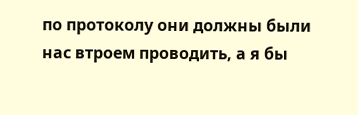по протоколу они должны были нас втроем проводить, а я бы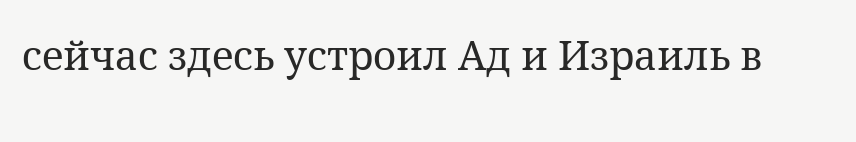сейчас здесь устроил Ад и Израиль в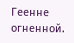Геенне огненной.